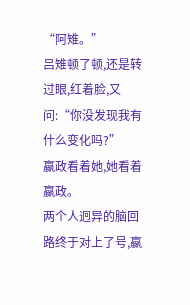“阿雉。”
吕雉顿了顿,还是转过眼,红着脸,又问:“你没发现我有什么变化吗?”
嬴政看着她,她看着嬴政。
两个人迥异的脑回路终于对上了号,嬴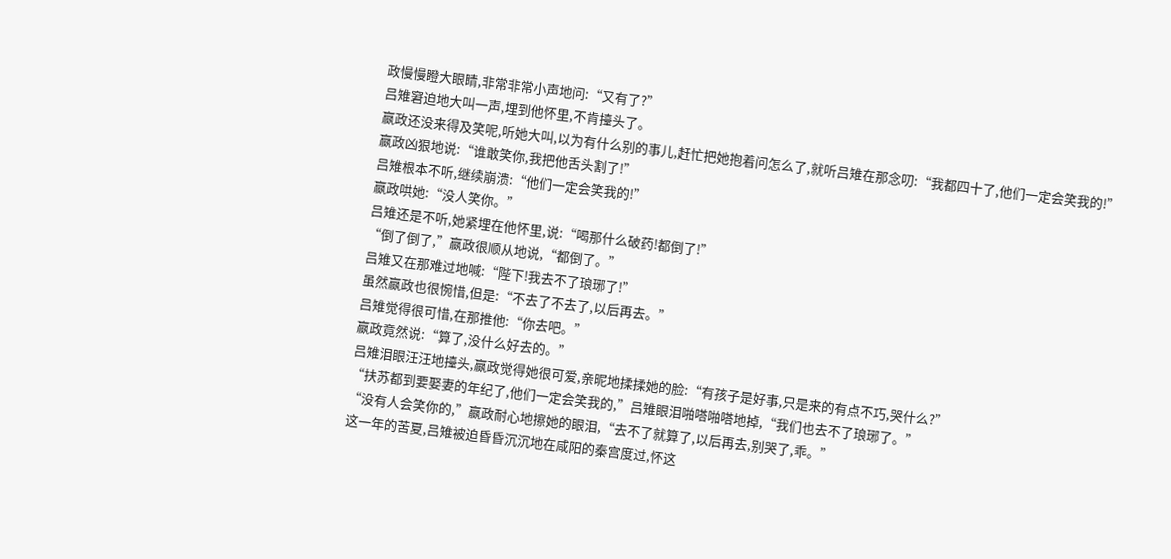政慢慢瞪大眼睛,非常非常小声地问:“又有了?”
吕雉窘迫地大叫一声,埋到他怀里,不肯擡头了。
嬴政还没来得及笑呢,听她大叫,以为有什么别的事儿,赶忙把她抱着问怎么了,就听吕雉在那念叨:“我都四十了,他们一定会笑我的!”
嬴政凶狠地说:“谁敢笑你,我把他舌头割了!”
吕雉根本不听,继续崩溃:“他们一定会笑我的!”
嬴政哄她:“没人笑你。”
吕雉还是不听,她紧埋在他怀里,说:“喝那什么破药!都倒了!”
“倒了倒了,”嬴政很顺从地说,“都倒了。”
吕雉又在那难过地喊:“陛下!我去不了琅琊了!”
虽然嬴政也很惋惜,但是:“不去了不去了,以后再去。”
吕雉觉得很可惜,在那推他:“你去吧。”
嬴政竟然说:“算了,没什么好去的。”
吕雉泪眼汪汪地擡头,嬴政觉得她很可爱,亲昵地揉揉她的脸:“有孩子是好事,只是来的有点不巧,哭什么?”
“扶苏都到要娶妻的年纪了,他们一定会笑我的,”吕雉眼泪啪嗒啪嗒地掉,“我们也去不了琅琊了。”
“没有人会笑你的,”嬴政耐心地擦她的眼泪,“去不了就算了,以后再去,别哭了,乖。”
这一年的苦夏,吕雉被迫昏昏沉沉地在咸阳的秦宫度过,怀这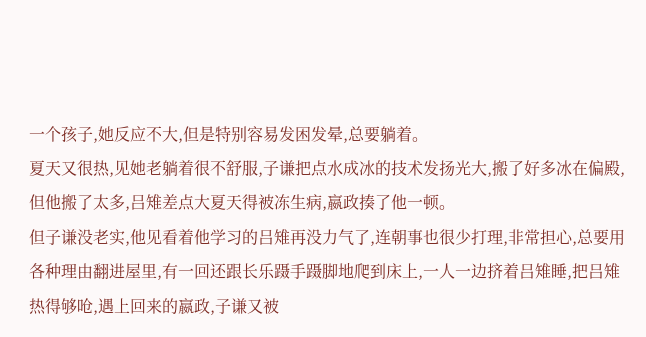一个孩子,她反应不大,但是特别容易发困发晕,总要躺着。
夏天又很热,见她老躺着很不舒服,子谦把点水成冰的技术发扬光大,搬了好多冰在偏殿,但他搬了太多,吕雉差点大夏天得被冻生病,嬴政揍了他一顿。
但子谦没老实,他见看着他学习的吕雉再没力气了,连朝事也很少打理,非常担心,总要用各种理由翻进屋里,有一回还跟长乐蹑手蹑脚地爬到床上,一人一边挤着吕雉睡,把吕雉热得够呛,遇上回来的嬴政,子谦又被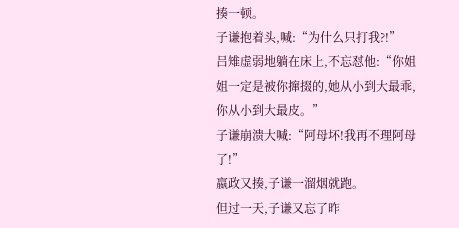揍一顿。
子谦抱着头,喊:“为什么只打我?!”
吕雉虚弱地躺在床上,不忘怼他:“你姐姐一定是被你撺掇的,她从小到大最乖,你从小到大最皮。”
子谦崩溃大喊:“阿母坏!我再不理阿母了!”
嬴政又揍,子谦一溜烟就跑。
但过一天,子谦又忘了昨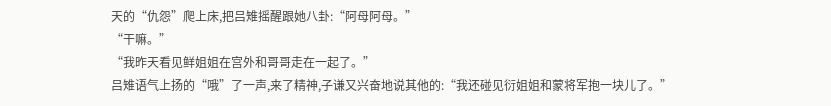天的“仇怨”爬上床,把吕雉摇醒跟她八卦:“阿母阿母。”
“干嘛。”
“我昨天看见鲜姐姐在宫外和哥哥走在一起了。”
吕雉语气上扬的“哦”了一声,来了精神,子谦又兴奋地说其他的:“我还碰见衍姐姐和蒙将军抱一块儿了。”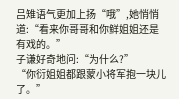吕雉语气更加上扬“哦”,她悄悄道:“看来你哥哥和你鲜姐姐还是有戏的。”
子谦好奇地问:“为什么?”
“你衍姐姐都跟蒙小将军抱一块儿了。”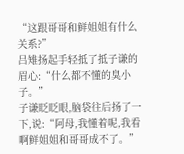“这跟哥哥和鲜姐姐有什么关系?”
吕雉扬起手轻抵了抵子谦的眉心:“什么都不懂的臭小子。”
子谦眨眨眼,脑袋往后扬了一下,说:“阿母,我懂着呢,我看啊鲜姐姐和哥哥成不了。”